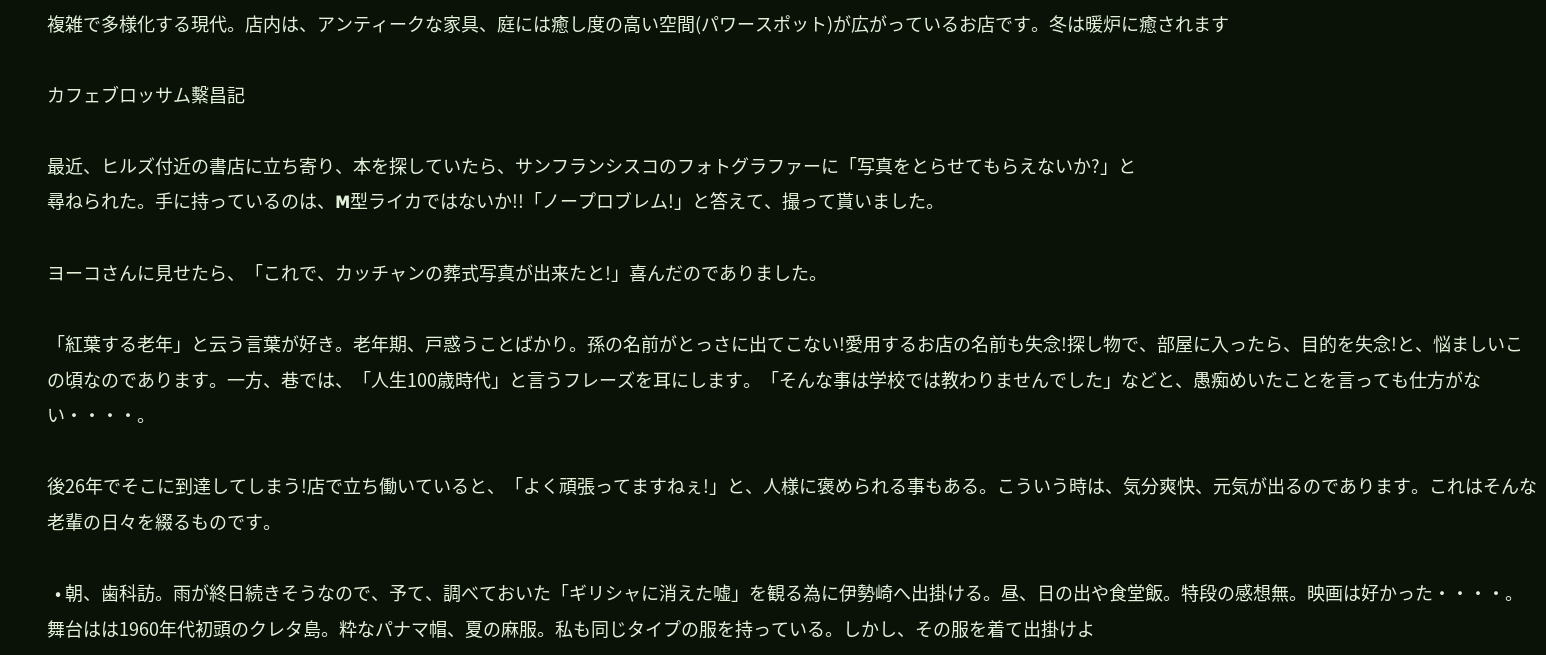複雑で多様化する現代。店内は、アンティークな家具、庭には癒し度の高い空間(パワースポット)が広がっているお店です。冬は暖炉に癒されます

カフェブロッサム繫昌記

最近、ヒルズ付近の書店に立ち寄り、本を探していたら、サンフランシスコのフォトグラファーに「写真をとらせてもらえないか?」と
尋ねられた。手に持っているのは、M型ライカではないか!!「ノープロブレム!」と答えて、撮って貰いました。

ヨーコさんに見せたら、「これで、カッチャンの葬式写真が出来たと!」喜んだのでありました。

「紅葉する老年」と云う言葉が好き。老年期、戸惑うことばかり。孫の名前がとっさに出てこない!愛用するお店の名前も失念!探し物で、部屋に入ったら、目的を失念!と、悩ましいこの頃なのであります。一方、巷では、「人生100歳時代」と言うフレーズを耳にします。「そんな事は学校では教わりませんでした」などと、愚痴めいたことを言っても仕方がない・・・・。

後26年でそこに到達してしまう!店で立ち働いていると、「よく頑張ってますねぇ!」と、人様に褒められる事もある。こういう時は、気分爽快、元気が出るのであります。これはそんな老輩の日々を綴るものです。

  • 朝、歯科訪。雨が終日続きそうなので、予て、調べておいた「ギリシャに消えた嘘」を観る為に伊勢崎へ出掛ける。昼、日の出や食堂飯。特段の感想無。映画は好かった・・・・。舞台はは1960年代初頭のクレタ島。粋なパナマ帽、夏の麻服。私も同じタイプの服を持っている。しかし、その服を着て出掛けよ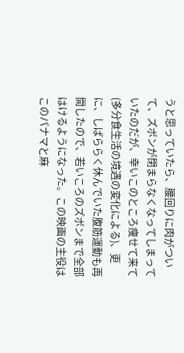うと思っていたら、腰回りに肉がついて、ズボンが閉まらなくなってしまっていたのだが、幸いこのところ痩せて来て(多分食生活の境遇の変化による)、更に、しばららく休んでいた腹筋運動も再開したので、若いころのズボンまで全部はけるようになった。この映画の主役はこのパナマと麻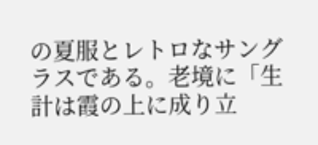の夏服とレトロなサングラスである。老境に「生計は霞の上に成り立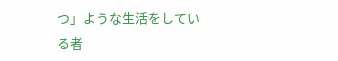つ」ような生活をしている者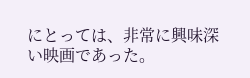にとっては、非常に興味深い映画であった。